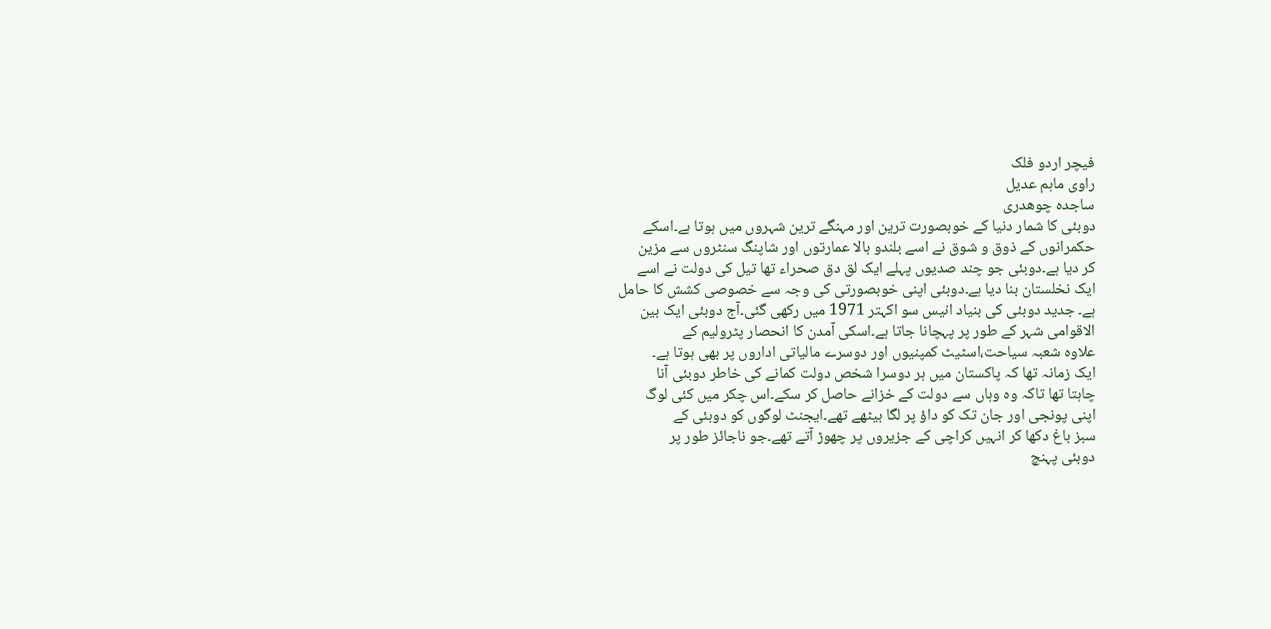فیچر اردو فلک
راوی ماہم عدیل
ساجدہ چوھدری
دوبئی کا شمار دنیا کے خوبصورت ترین اور مہنگے ترین شہروں میں ہوتا ہے۔اسکے
حکمرانوں کے ذوق و شوق نے اسے بلندو بالا عمارتوں اور شاپنگ سنٹروں سے مزین
کر دیا ہے۔دوبئی جو چند صدیوں پہلے ایک لق دق صحراء تھا تیل کی دولت نے اسے
ایک نخلستان بنا دیا ہے۔دوبئی اپنی خوبصورتی کی وجہ سے خصوصی کشش کا حامل
ہے۔ جدید دوبئی کی بنیاد انیس سو اکہتر 1971 میں رکھی گئی۔آج دوبئی ایک بین
الاقوامی شہر کے طور پر پہچانا جاتا ہے۔اسکی آمدن کا انحصار پٹرولیم کے
علاوہ شعبہ سیاحت،اسٹیٹ کمپنیوں اور دوسرے مالیاتی اداروں پر بھی ہوتا ہے۔
ایک زمانہ تھا کہ پاکستان میں ہر دوسرا شخص دولت کمانے کی خاطر دوبئی آنا
چاہتا تھا تاکہ وہ وہاں سے دولت کے خزانے حاصل کر سکے۔اس چکر میں کئی لوگ
اپنی پونجی اور جان تک کو داؤ پر لگا بیٹھے تھے۔ایجنٹ لوگوں کو دوبئی کے
سبز باغ دکھا کر انہیں کراچی کے جزیروں پر چھوڑ آتے تھے۔جو ناجائز طور پر
دوبئی پہنچ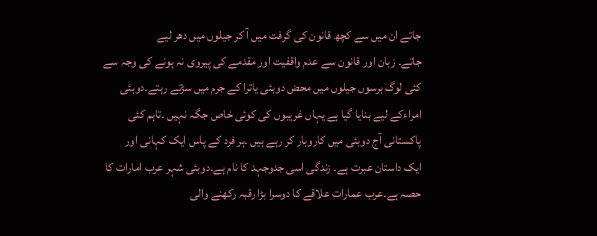جاتے ان میں سے کچھ قانون کی گرفت میں آ کر جیلوں میں دھر لیے
جاتے۔ زبان اور قانون سے عدم واقفیت اور مقدمے کی پیروی نہ ہونے کی وجہ سے
کئی لوگ برسوں جیلوں میں محض دوبئی یاترا کے جرم میں سڑتے رہتے۔دوبئی
امراءکے لیے بنایا گیا ہے یہاں غریبوں کی کوئی خاص جگہ نہیں ۔تاہم کئی
پاکستانی آج دوبئی میں کاروبار کر رہے ہیں ۔ہر فرد کے پاس ایک کہانی اور
ایک داستان عبرت ہے۔ زندگی اسی جدوجہد کا نام ہے۔دوبئی شہر عرب امارات کا
حصہ ہے۔عرب عمارات علاقے کا دوسرا بڑا رقبہ رکھنے والی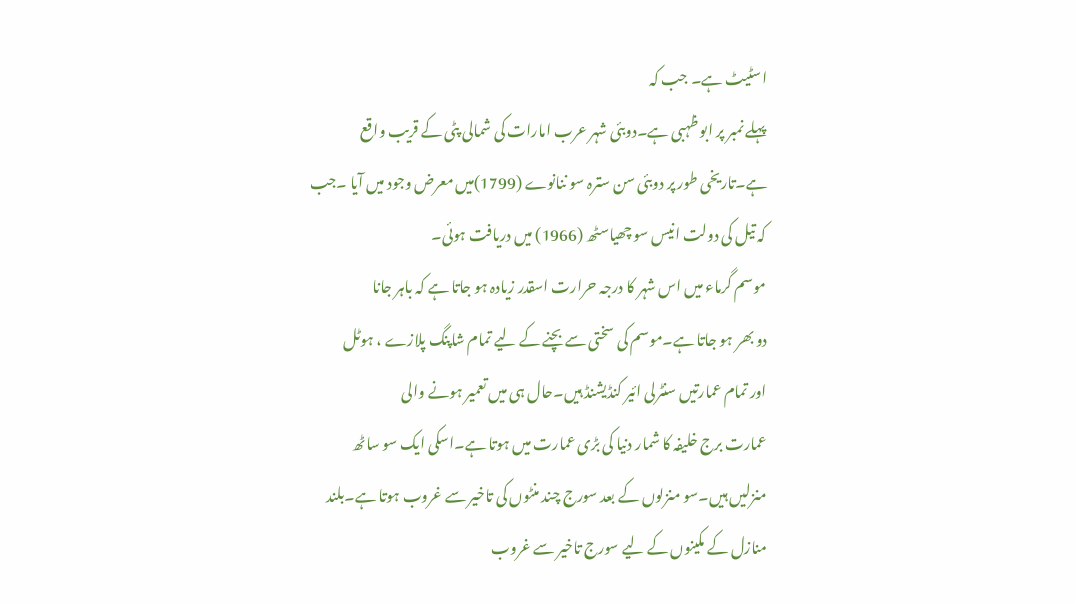اسٹیٹ ہے۔ جب کہ
پہلے نمبر پر ابو ظہبی ہے۔دوبئی شہر عرب امارات کی شمالی پٹی کے قریب واقع
ہے۔تاریخی طور پر دوبئی سن سترہ سو ننانوے (1799)میں معرض وجود میں آیا ۔جب
کہ تیل کی دولت انیس سو چھیاسٹھ (1966) میں دریافت ہوئی۔
موسم گرماء میں اس شہر کا درجہ حرارت اسقدر زیادہ ہو جاتا ہے کہ باہر جانا
دو بھر ہو جاتا ہے۔موسم کی سختی سے بچنے کے لیے تمام شاپنگ پلازے ، ہوٹل
اور تمام عمارتیں سنٹرلی ائیر کنڈیشنڈ ہیں۔حال ہی میں تعمیر ہونے والی
عمارت برج خلیفہ کا شمار دنیا کی بڑی عمارت میں ہوتا ہے۔اسکی ایک سو ساٹھ
منزلیں ہیں۔سو منزلوں کے بعد سورج چند منٹوں کی تاخیر سے غروب ہوتا ہے۔بلند
منازل کے مکینوں کے لیے سورج تاخیر سے غروب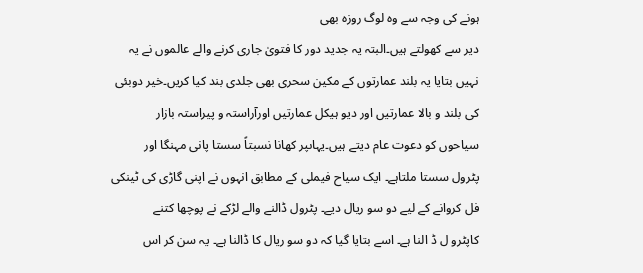ہونے کی وجہ سے وہ لوگ روزہ بھی
دیر سے کھولتے ہیں۔البتہ یہ جدید دور کا فتویٰ جاری کرنے والے عالموں نے یہ
نہیں بتایا یہ بلند عمارتوں کے مکین سحری بھی جلدی بند کیا کریں۔خیر دوبئی
کی بلند و بالا عمارتیں اور دیو ہیکل عمارتیں اورآراستہ و پیراستہ بازار
سیاحوں کو دعوت عام دیتے ہیں۔یہاںپر کھانا نسبتاً سستا پانی مہنگا اور
پٹرول سستا ملتاہے۔ ایک سیاح فیملی کے مطابق انہوں نے اپنی گاڑی کی ٹینکی
فل کروانے کے لیے دو سو ریال دیے۔ پٹرول ڈالنے والے لڑکے نے پوچھا کتنے
کاپٹرو ل ڈ النا ہے۔ اسے بتایا گیا کہ دو سو ریال کا ڈالنا ہے۔ یہ سن کر اس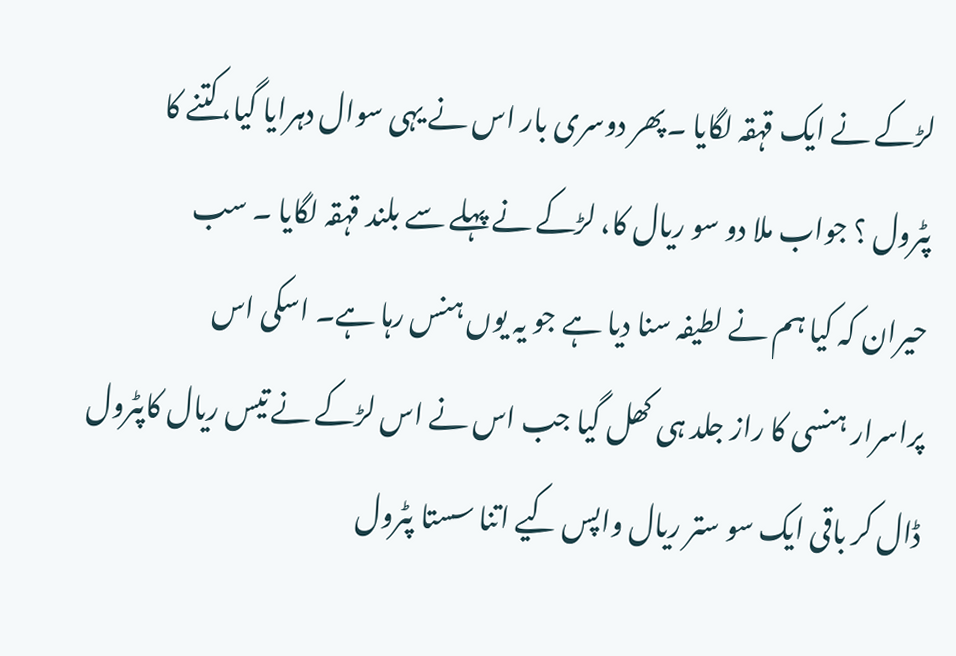لڑکے نے ایک قہقہ لگایا ۔پھر دوسری بار اس نے یہی سوال دہرایا گیا،کتنے کا
پٹرول ؟ جواب ملا دو سو ریال کا، لڑکے نے پہلے سے بلند قہقہ لگایا ۔ سب
حیران کہ کیا ہم نے لطیفہ سنا دیا ہے جو یہ یوں ہنس رہا ہے۔ اسکی اس
پراسرار ہنسی کا راز جلد ہی کھل گیا جب اس نے اس لڑکے نے تیس ریال کاپٹرول
ڈال کر باقی ایک سو ستر ریال واپس کیے اتنا سستا پٹرول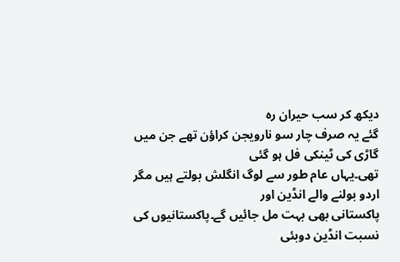دیکھ کر سب حیران رہ
گئے یہ صرف چار سو نارویجن کراؤن تھے جن میں گاڑی کی ٹینکی فل ہو گئی
تھی۔یہاں عام طور سے لوگ انگلش بولتے ہیں مگر اردو بولنے والے انڈین اور
پاکستانی بھی بہت مل جائیں گے۔پاکستانیوں کی نسبت انڈین دوبئی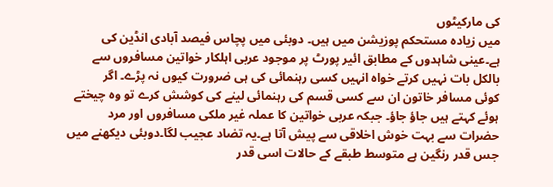کی مارکیٹوں
میں زیادہ مستحکم پوزیشن میں ہیں۔ دوبئی میں پچاس فیصد آبادی انڈین کی
ہے۔عینی شاہدوں کے مطابق ائیر پورٹ پر موجود عربی اہلکار خواتین مسافروں سے
بالکل بات نہیں کرتے خواہ انہیں کسی رہنمائی کی ہی ضرورت کیوں نہ پڑے۔ اگر
کوئی مسافر خاتون ان سے کسی قسم کی رہنمائی لینے کی کوشش کرے تو وہ چیختے
ہوئے کہتے ہیں جاؤ جاؤ۔ جبکہ عربی خواتین کا عملہ غیر ملکی مسافروں اور مرد
حضرات سے بہت خوش اخلاقی سے پیش آتا ہے۔یہ تضاد عجیب لگا۔دوبئی دیکھنے میں
جس قدر رنگین ہے متوسط طبقے کے حالات اسی قدر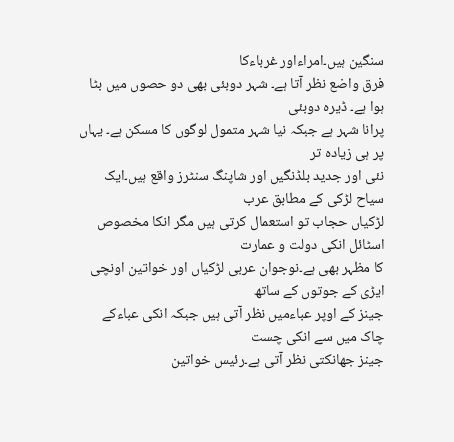سنگین ہیں۔امراءاور غرباءکا
فرق واضع نظر آتا ہے۔ شہر دوبئی بھی دو حصوں میں بٹا ہوا ہے۔ ڈیرہ دوبئی
پرانا شہر ہے جبکہ نیا شہر متمول لوگوں کا مسکن ہے۔ یہاں پر ہی زیادہ تر
نئی اور جدید بلڈنگیں اور شاپنگ سنٹرز واقع ہیں۔ایک سیاح لڑکی کے مطابق عرب
لڑکیاں حجاب تو استعمال کرتی ہیں مگر انکا مخصوص اسٹائل انکی دولت و عمارت
کا مظہر بھی ہے۔نوجوان عربی لڑکیاں اور خواتین اونچی ایڑی کے جوتوں کے ساتھ
جینز کے اوپر عباءمیں نظر آتی ہیں جبکہ انکی عباءکے چاک میں سے انکی چست
جینز جھانکتی نظر آتی ہے۔رئیس خواتین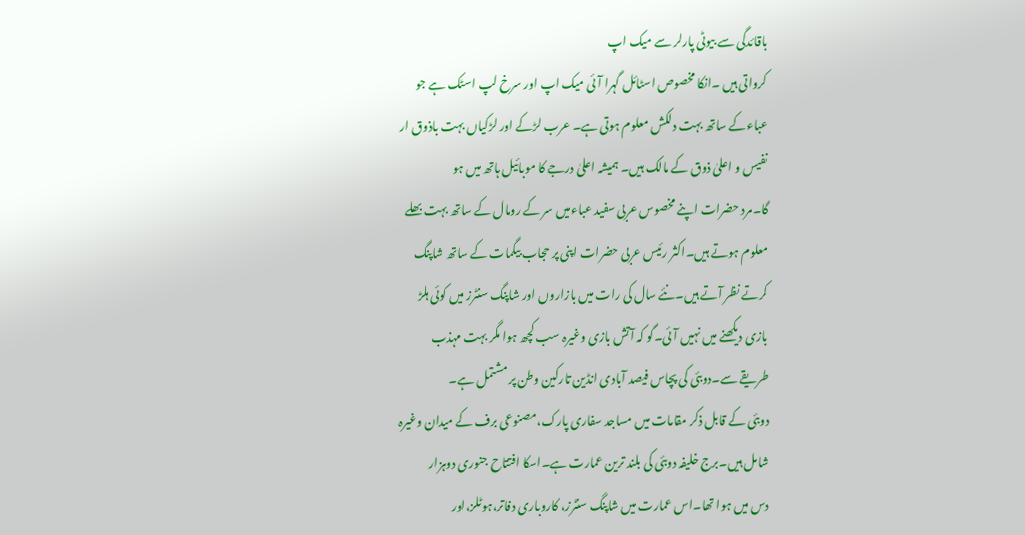باقائدگی سے بیوٹی پارلر سے میک اپ
کرواتی ہیں ۔انکا مخصوص اسٹائل گہرا آئی میک اپ اور سرخ لپ اسٹک ہے جو
عباءکے ساتھ بہت دلکش معلوم ہوتی ہے۔ عرب لڑکے اور لڑکیاں بہت باذوق ار
نفیس و اعلیٰ ذوق کے مالک ہیں۔ ہمیشہ اعلیٰ درجے کا موبائیل ہاتھ میں ہو
گا۔مرد حضرات اپنے مخصوس عربی سفید عباءمیں سر کے رومال کے ساتھ بہت بھلے
معلوم ہوتے ہیں۔اکثر رئیس عربی حضرات اپنی پر حجاب بیگمات کے ساتھ شاپنگ
کرتے نظر آتے ہیں۔نئے سال کی رات میں بازاروں اور شاپنگ سنٹرز میں کوئی ہلڑ
بازی دیکھنے میں نہیں آئی۔گو کہ آتش بازی وغیرہ سب کچھ ہوا مگر بہت مہذب
طریقے سے۔دوبئی کی پچاس فیصد آبادی انڈین تارکین وطن پر مشتمل ہے۔
دوبئی کے قابل ذکر مقامات میں مساجد سفاری پارک،مصنوعی برف کے میدان وغیرہ
شامل ہیں۔برج خلیفہ دوبئی کی بلند ترین عمارت ہے۔اسکا افتتاح جنوری دوہزار
دس میں ہوا تھا۔اس عمارت میں شاپنگ سنٹرز، کاروباری دفاتر،ہوٹلز،اور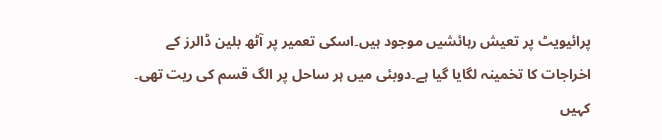پرائیویٹ پر تعیش رہائشیں موجود ہیں۔اسکی تعمیر پر آٹھ بلین ڈالرز کے
اخراجات کا تخمینہ لگایا گیا ہے۔دوبئی میں ہر ساحل پر الگ قسم کی ریت تھی۔
کہیں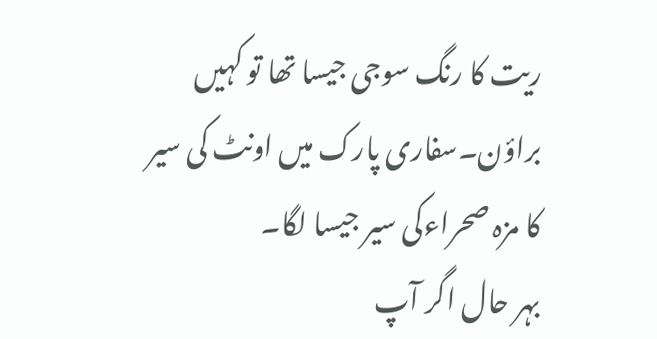ریت کا رنگ سوجی جیسا تھا تو کہیں براؤن۔سفاری پارک میں اونٹ کی سیر
کا مزہ صحراءکی سیر جیسا لگا۔
بہر حال اگر آپ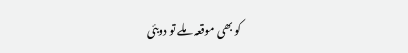کو بھی موقعہ ملے تو دوبئی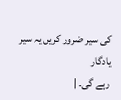کی سیر ضرور کریں یہ سیر یادگار
رہے گی۔ |